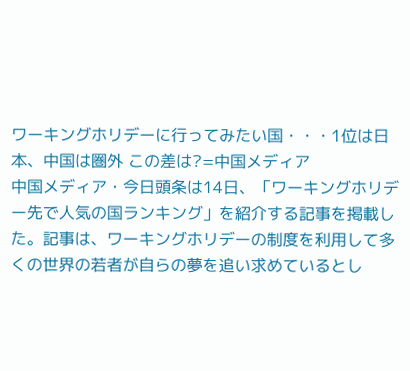ワーキングホリデーに行ってみたい国・・・1位は日本、中国は圏外 この差は?=中国メディア
中国メディア・今日頭条は14日、「ワーキングホリデー先で人気の国ランキング」を紹介する記事を掲載した。記事は、ワーキングホリデーの制度を利用して多くの世界の若者が自らの夢を追い求めているとし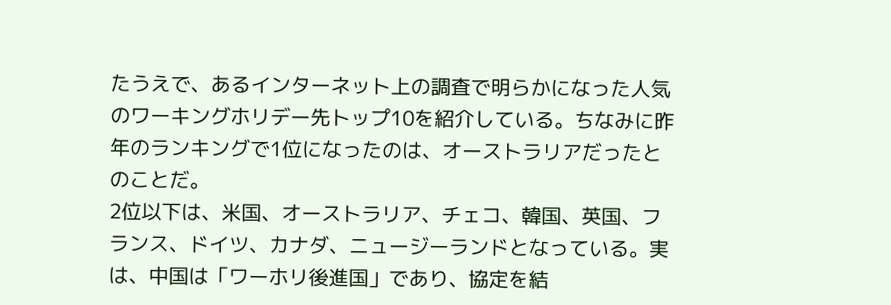たうえで、あるインターネット上の調査で明らかになった人気のワーキングホリデー先トップ10を紹介している。ちなみに昨年のランキングで1位になったのは、オーストラリアだったとのことだ。
2位以下は、米国、オーストラリア、チェコ、韓国、英国、フランス、ドイツ、カナダ、ニュージーランドとなっている。実は、中国は「ワーホリ後進国」であり、協定を結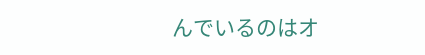んでいるのはオ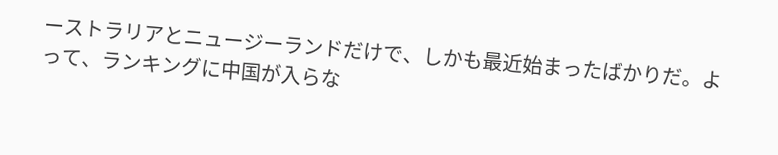ーストラリアとニュージーランドだけで、しかも最近始まったばかりだ。よって、ランキングに中国が入らな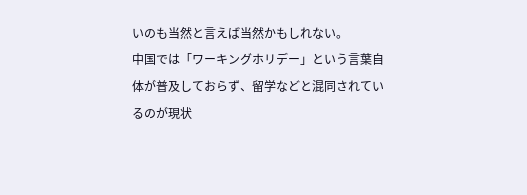いのも当然と言えば当然かもしれない。
中国では「ワーキングホリデー」という言葉自体が普及しておらず、留学などと混同されているのが現状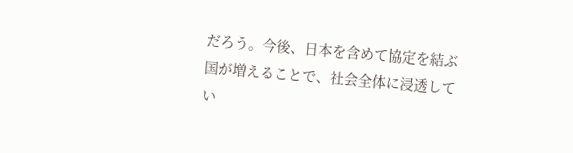だろう。今後、日本を含めて協定を結ぶ国が増えることで、社会全体に浸透してい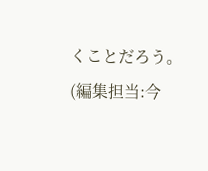くことだろう。(編集担当:今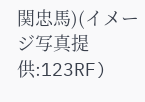関忠馬)(イメージ写真提供:123RF)